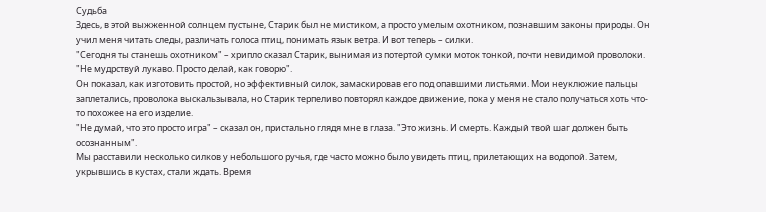Судьба
Здесь, в этой выжженной солнцем пустыне, Старик был не мистиком, а просто умелым охотником, познавшим законы природы. Он учил меня читать следы, различать голоса птиц, понимать язык ветра. И вот теперь – силки.
"Сегодня ты станешь охотником" – хрипло сказал Старик, вынимая из потертой сумки моток тонкой, почти невидимой проволоки. "Не мудрствуй лукаво. Просто делай, как говорю".
Он показал, как изготовить простой, но эффективный силок, замаскировав его под опавшими листьями. Мои неуклюжие пальцы заплетались, проволока выскальзывала, но Старик терпеливо повторял каждое движение, пока у меня не стало получаться хоть что-то похожее на его изделие.
"Не думай, что это просто игра" – сказал он, пристально глядя мне в глаза. "Это жизнь. И смерть. Каждый твой шаг должен быть осознанным".
Мы расставили несколько силков у небольшого ручья, где часто можно было увидеть птиц, прилетающих на водопой. Затем, укрывшись в кустах, стали ждать. Время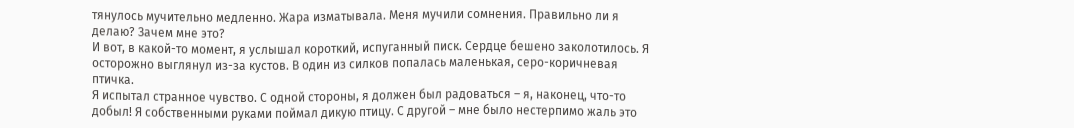тянулось мучительно медленно. Жара изматывала. Меня мучили сомнения. Правильно ли я делаю? Зачем мне это?
И вот, в какой-то момент, я услышал короткий, испуганный писк. Сердце бешено заколотилось. Я осторожно выглянул из-за кустов. В один из силков попалась маленькая, серо-коричневая птичка.
Я испытал странное чувство. С одной стороны, я должен был радоваться – я, наконец, что-то добыл! Я собственными руками поймал дикую птицу. С другой – мне было нестерпимо жаль это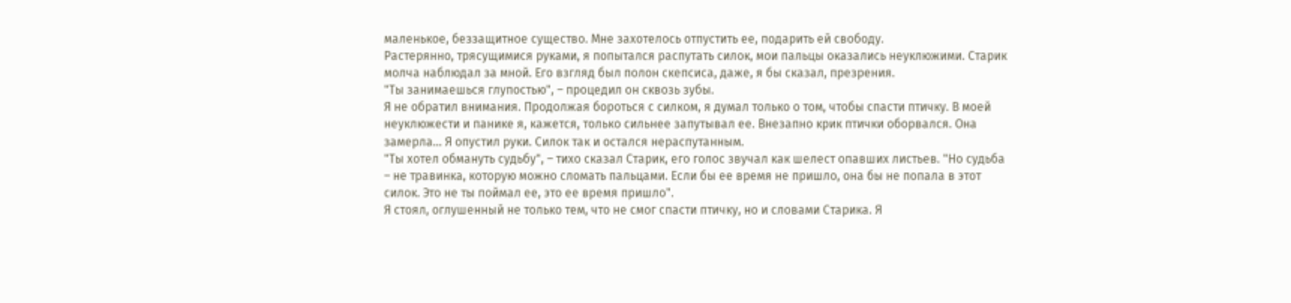маленькое, беззащитное существо. Мне захотелось отпустить ее, подарить ей свободу.
Растерянно, трясущимися руками, я попытался распутать силок, мои пальцы оказались неуклюжими. Старик молча наблюдал за мной. Его взгляд был полон скепсиса, даже, я бы сказал, презрения.
"Ты занимаешься глупостью", – процедил он сквозь зубы.
Я не обратил внимания. Продолжая бороться с силком, я думал только о том, чтобы спасти птичку. В моей неуклюжести и панике я, кажется, только сильнее запутывал ее. Внезапно крик птички оборвался. Она замерла... Я опустил руки. Силок так и остался нераспутанным.
"Ты хотел обмануть судьбу", – тихо сказал Старик, его голос звучал как шелест опавших листьев. "Но судьба – не травинка, которую можно сломать пальцами. Если бы ее время не пришло, она бы не попала в этот силок. Это не ты поймал ее, это ее время пришло".
Я стоял, оглушенный не только тем, что не смог спасти птичку, но и словами Старика. Я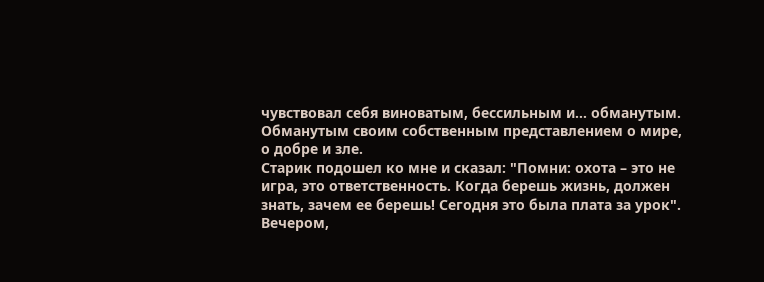чувствовал себя виноватым, бессильным и… обманутым. Обманутым своим собственным представлением о мире, о добре и зле.
Старик подошел ко мне и сказал: "Помни: охота – это не игра, это ответственность. Когда берешь жизнь, должен знать, зачем ее берешь! Сегодня это была плата за урок".
Вечером,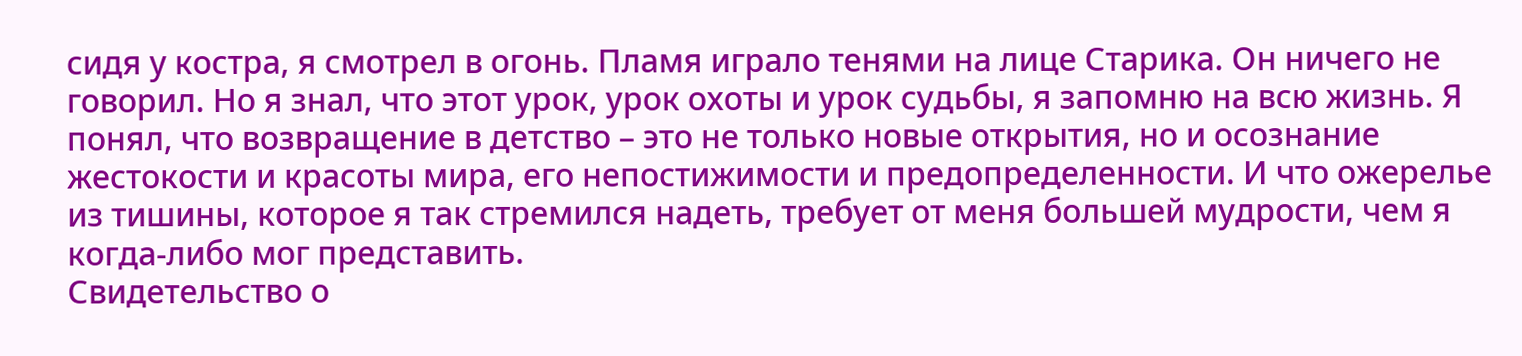сидя у костра, я смотрел в огонь. Пламя играло тенями на лице Старика. Он ничего не говорил. Но я знал, что этот урок, урок охоты и урок судьбы, я запомню на всю жизнь. Я понял, что возвращение в детство – это не только новые открытия, но и осознание жестокости и красоты мира, его непостижимости и предопределенности. И что ожерелье из тишины, которое я так стремился надеть, требует от меня большей мудрости, чем я когда-либо мог представить.
Свидетельство о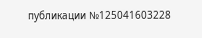публикации №125041603228